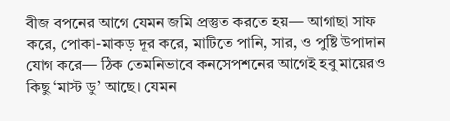বীজ বপনের আগে যেমন জমি প্রস্তুত করতে হয়— আগাছা সাফ করে, পোকা-মাকড় দূর করে, মাটিতে পানি, সার, ও পুষ্টি উপাদান যোগ করে— ঠিক তেমনিভাবে কনসেপশনের আগেই হবু মায়েরও কিছু ‘মাস্ট ডু’ আছে। যেমন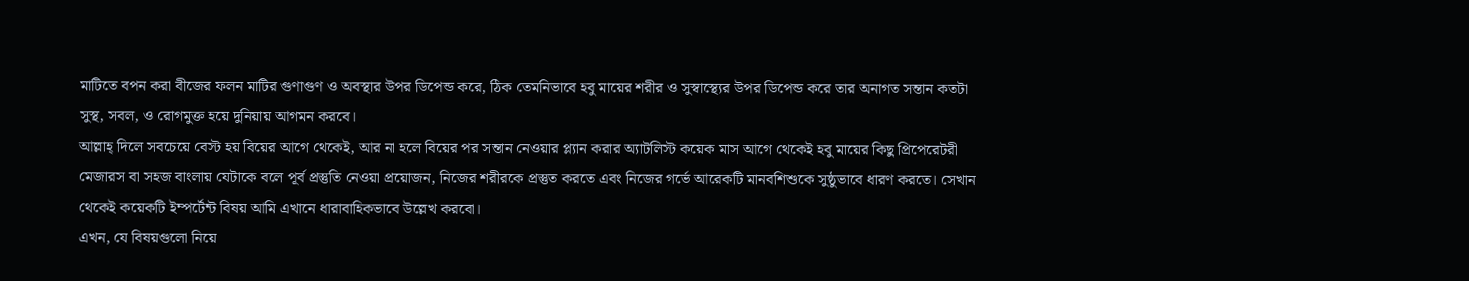মাটিতে বপন করা বীজের ফলন মাটির গুণাগুণ ও অবস্থার উপর ডিপেন্ড করে, ঠিক তেমনিভাবে হবু মায়ের শরীর ও সুস্বাস্থ্যের উপর ডিপেন্ড করে তার অনাগত সন্তান কতটা সুস্থ, সবল, ও রোগমুক্ত হয়ে দুনিয়ায় আগমন করবে।
আল্লাহ্ দিলে সবচেয়ে বেস্ট হয় বিয়ের আগে থেকেই, আর না হলে বিয়ের পর সন্তান নেওয়ার প্ল্যান করার অ্যাটলিস্ট কয়েক মাস আগে থেকেই হবু মায়ের কিছু প্রিপেরেটরী মেজারস বা সহজ বাংলায় যেটাকে বলে পূর্ব প্রস্তুতি নেওয়া প্রয়োজন, নিজের শরীরকে প্রস্তুত করতে এবং নিজের গর্ভে আরেকটি মানবশিশুকে সুষ্ঠুভাবে ধারণ করতে। সেখান থেকেই কয়েকটি ইম্পর্টেন্ট বিষয় আমি এখানে ধারাবাহিকভাবে উল্লেখ করবো।
এখন, যে বিষয়গুলো নিয়ে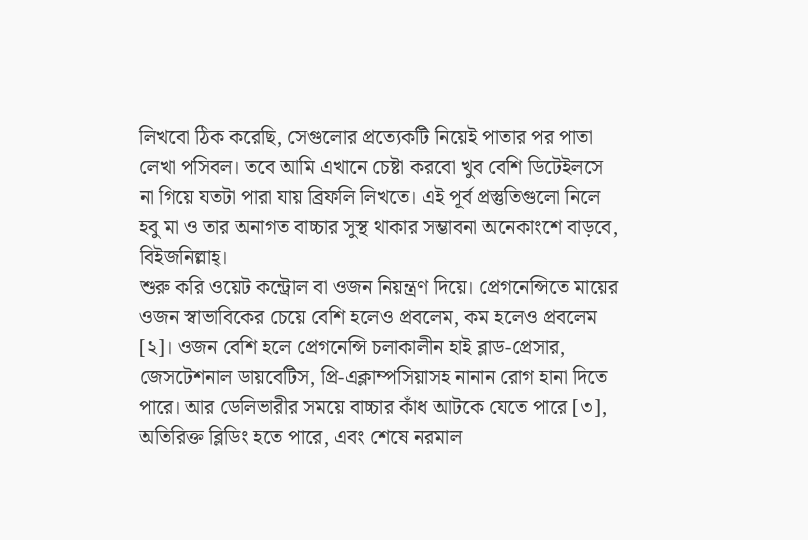লিখবো ঠিক করেছি, সেগুলোর প্রত্যেকটি নিয়েই পাতার পর পাতা লেখা পসিবল। তবে আমি এখানে চেষ্টা করবো খুব বেশি ডিটেইলসে না গিয়ে যতটা পারা যায় ব্রিফলি লিখতে। এই পূর্ব প্রস্তুতিগুলো নিলে হবু মা ও তার অনাগত বাচ্চার সুস্থ থাকার সম্ভাবনা অনেকাংশে বাড়বে, বিইজনিল্লাহ্।
শুরু করি ওয়েট কন্ট্রোল বা ওজন নিয়ন্ত্রণ দিয়ে। প্রেগনেন্সিতে মায়ের ওজন স্বাভাবিকের চেয়ে বেশি হলেও প্রবলেম, কম হলেও প্রবলেম [২]। ওজন বেশি হলে প্রেগনেন্সি চলাকালীন হাই ব্লাড-প্রেসার, জেসটেশনাল ডায়বেটিস, প্রি-এক্লাম্পসিয়াসহ নানান রোগ হানা দিতে পারে। আর ডেলিভারীর সময়ে বাচ্চার কাঁধ আটকে যেতে পারে [৩], অতিরিক্ত ব্লিডিং হতে পারে, এবং শেষে নরমাল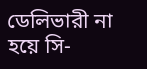ডেলিভারী না হয়ে সি-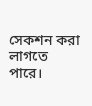সেকশন করা লাগতে পারে।